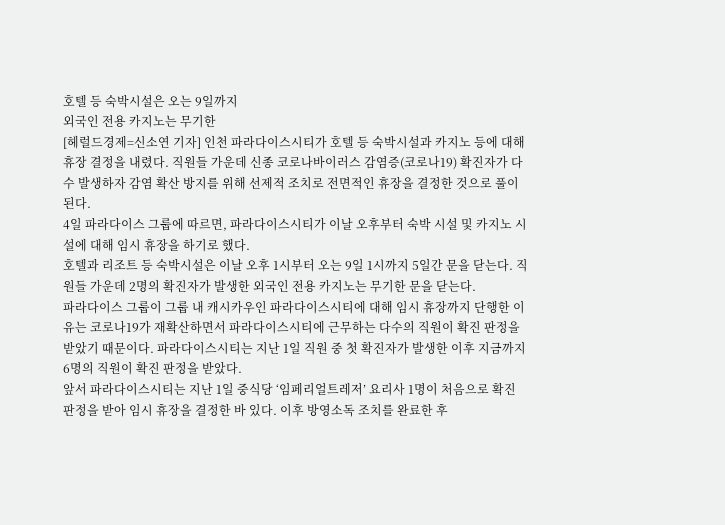호텔 등 숙박시설은 오는 9일까지
외국인 전용 카지노는 무기한
[헤럴드경제=신소연 기자] 인천 파라다이스시티가 호텔 등 숙박시설과 카지노 등에 대해 휴장 결정을 내렸다. 직원들 가운데 신종 코로나바이러스 감염증(코로나19) 확진자가 다수 발생하자 감염 확산 방지를 위해 선제적 조치로 전면적인 휴장을 결정한 것으로 풀이된다.
4일 파라다이스 그룹에 따르면, 파라다이스시티가 이날 오후부터 숙박 시설 및 카지노 시설에 대해 임시 휴장을 하기로 했다.
호텔과 리조트 등 숙박시설은 이날 오후 1시부터 오는 9일 1시까지 5일간 문을 닫는다. 직원들 가운데 2명의 확진자가 발생한 외국인 전용 카지노는 무기한 문을 닫는다.
파라다이스 그룹이 그룹 내 캐시카우인 파라다이스시티에 대해 임시 휴장까지 단행한 이유는 코로나19가 재확산하면서 파라다이스시티에 근무하는 다수의 직원이 확진 판정을 받았기 때문이다. 파라다이스시티는 지난 1일 직원 중 첫 확진자가 발생한 이후 지금까지 6명의 직원이 확진 판정을 받았다.
앞서 파라다이스시티는 지난 1일 중식당 ‘임페리얼트레저’ 요리사 1명이 처음으로 확진 판정을 받아 임시 휴장을 결정한 바 있다. 이후 방영소독 조치를 완료한 후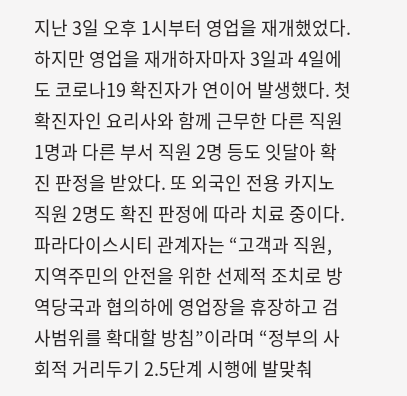지난 3일 오후 1시부터 영업을 재개했었다.
하지만 영업을 재개하자마자 3일과 4일에도 코로나19 확진자가 연이어 발생했다. 첫 확진자인 요리사와 함께 근무한 다른 직원 1명과 다른 부서 직원 2명 등도 잇달아 확진 판정을 받았다. 또 외국인 전용 카지노 직원 2명도 확진 판정에 따라 치료 중이다.
파라다이스시티 관계자는 “고객과 직원, 지역주민의 안전을 위한 선제적 조치로 방역당국과 협의하에 영업장을 휴장하고 검사범위를 확대할 방침”이라며 “정부의 사회적 거리두기 2.5단계 시행에 발맞춰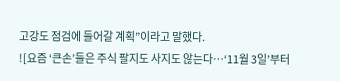고강도 점검에 들어갈 계획”이라고 말했다.
![요즘 ‘큰손’들은 주식 팔지도 사지도 않는다…‘11월 3일’부터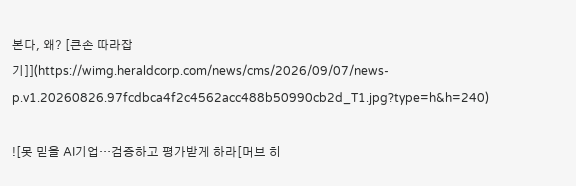본다, 왜? [큰손 따라잡기]](https://wimg.heraldcorp.com/news/cms/2026/09/07/news-p.v1.20260826.97fcdbca4f2c4562acc488b50990cb2d_T1.jpg?type=h&h=240)

![못 믿을 AI기업…검증하고 평가받게 하라[머브 히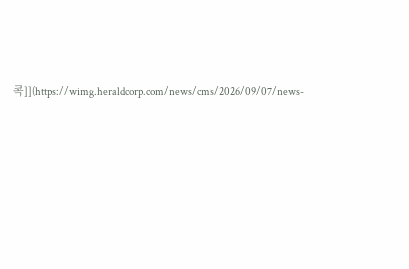콕]](https://wimg.heraldcorp.com/news/cms/2026/09/07/news-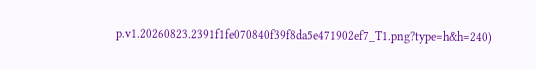p.v1.20260823.2391f1fe070840f39f8da5e471902ef7_T1.png?type=h&h=240)